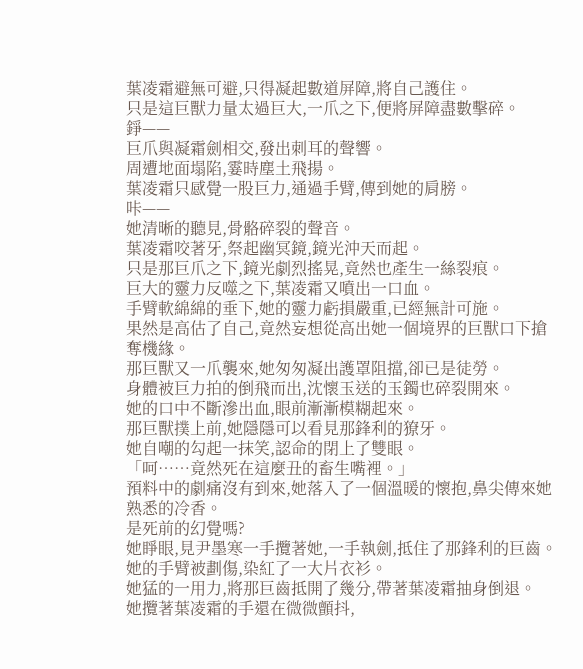葉凌霜避無可避,只得凝起數道屏障,將自己護住。
只是這巨獸力量太過巨大,一爪之下,便將屏障盡數擊碎。
錚——
巨爪與凝霜劍相交,發出刺耳的聲響。
周遭地面塌陷,霎時塵土飛揚。
葉凌霜只感覺一股巨力,通過手臂,傳到她的肩膀。
咔——
她清晰的聽見,骨骼碎裂的聲音。
葉凌霜咬著牙,祭起幽冥鏡,鏡光沖天而起。
只是那巨爪之下,鏡光劇烈搖晃,竟然也產生一絲裂痕。
巨大的靈力反噬之下,葉凌霜又噴出一口血。
手臂軟綿綿的垂下,她的靈力虧損嚴重,已經無計可施。
果然是高估了自己,竟然妄想從高出她一個境界的巨獸口下搶奪機緣。
那巨獸又一爪襲來,她匆匆凝出護罩阻擋,卻已是徒勞。
身體被巨力拍的倒飛而出,沈懷玉送的玉鐲也碎裂開來。
她的口中不斷滲出血,眼前漸漸模糊起來。
那巨獸撲上前,她隱隱可以看見那鋒利的獠牙。
她自嘲的勾起一抹笑,認命的閉上了雙眼。
「呵……竟然死在這麼丑的畜生嘴裡。」
預料中的劇痛沒有到來,她落入了一個溫暖的懷抱,鼻尖傳來她熟悉的冷香。
是死前的幻覺嗎?
她睜眼,見尹墨寒一手攬著她,一手執劍,抵住了那鋒利的巨齒。
她的手臂被劃傷,染紅了一大片衣衫。
她猛的一用力,將那巨齒抵開了幾分,帶著葉凌霜抽身倒退。
她攬著葉凌霜的手還在微微顫抖,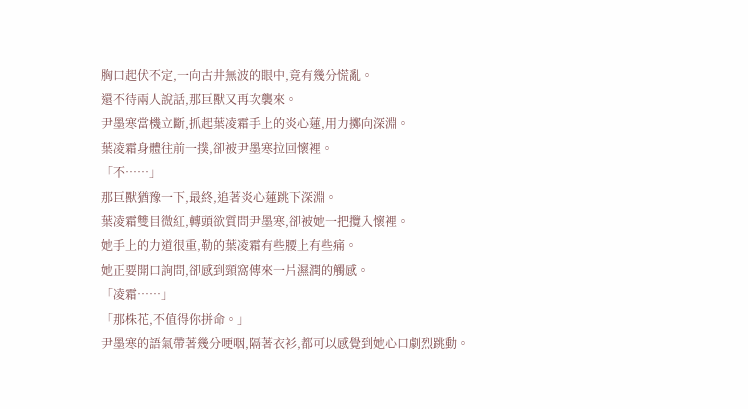胸口起伏不定,一向古井無波的眼中,竟有幾分慌亂。
還不待兩人說話,那巨獸又再次襲來。
尹墨寒當機立斷,抓起葉凌霜手上的炎心蓮,用力擲向深淵。
葉凌霜身體往前一撲,卻被尹墨寒拉回懷裡。
「不……」
那巨獸猶豫一下,最終,追著炎心蓮跳下深淵。
葉凌霜雙目微紅,轉頭欲質問尹墨寒,卻被她一把攬入懷裡。
她手上的力道很重,勒的葉凌霜有些腰上有些痛。
她正要開口詢問,卻感到頸窩傳來一片濕潤的觸感。
「凌霜……」
「那株花,不值得你拼命。」
尹墨寒的語氣帶著幾分哽咽,隔著衣衫,都可以感覺到她心口劇烈跳動。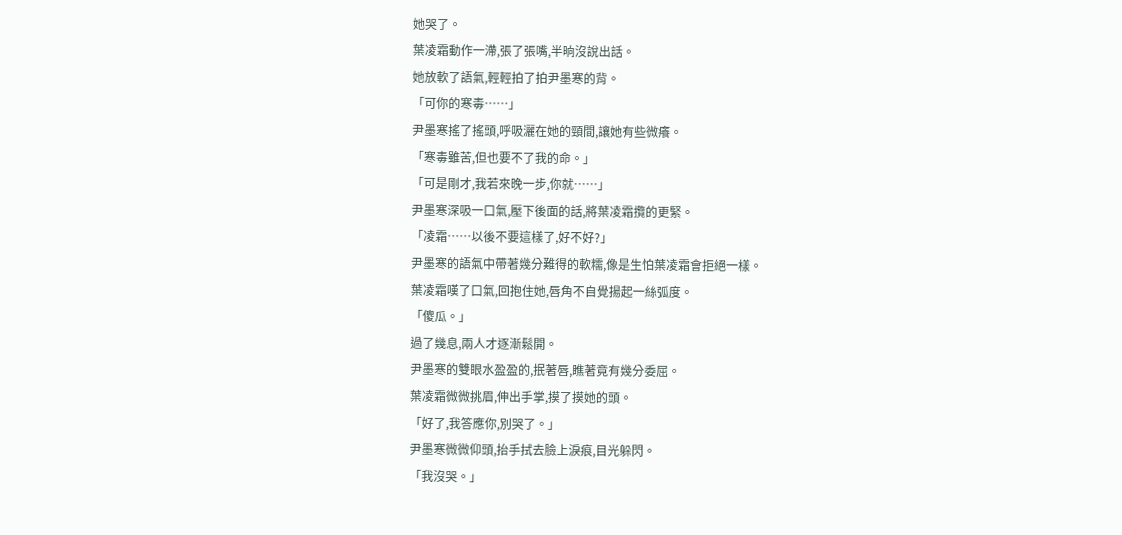她哭了。
葉凌霜動作一滯,張了張嘴,半晌沒說出話。
她放軟了語氣,輕輕拍了拍尹墨寒的背。
「可你的寒毒……」
尹墨寒搖了搖頭,呼吸灑在她的頸間,讓她有些微癢。
「寒毒雖苦,但也要不了我的命。」
「可是剛才,我若來晚一步,你就……」
尹墨寒深吸一口氣,壓下後面的話,將葉凌霜攬的更緊。
「凌霜……以後不要這樣了,好不好?」
尹墨寒的語氣中帶著幾分難得的軟糯,像是生怕葉凌霜會拒絕一樣。
葉凌霜嘆了口氣,回抱住她,唇角不自覺揚起一絲弧度。
「傻瓜。」
過了幾息,兩人才逐漸鬆開。
尹墨寒的雙眼水盈盈的,抿著唇,瞧著竟有幾分委屈。
葉凌霜微微挑眉,伸出手掌,摸了摸她的頭。
「好了,我答應你,別哭了。」
尹墨寒微微仰頭,抬手拭去臉上淚痕,目光躲閃。
「我沒哭。」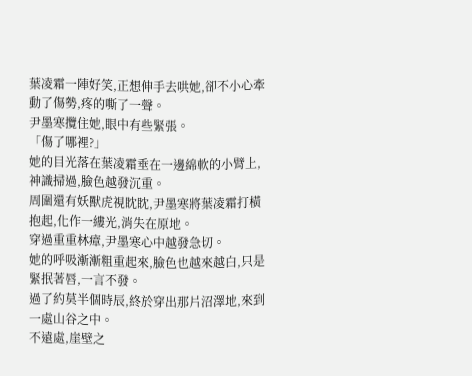葉凌霜一陣好笑,正想伸手去哄她,卻不小心牽動了傷勢,疼的嘶了一聲。
尹墨寒攬住她,眼中有些緊張。
「傷了哪裡?」
她的目光落在葉凌霜垂在一邊綿軟的小臂上,神識掃過,臉色越發沉重。
周圍還有妖獸虎視眈眈,尹墨寒將葉凌霜打橫抱起,化作一縷光,消失在原地。
穿過重重林瘴,尹墨寒心中越發急切。
她的呼吸漸漸粗重起來,臉色也越來越白,只是緊抿著唇,一言不發。
過了約莫半個時辰,終於穿出那片沼澤地,來到一處山谷之中。
不遠處,崖壁之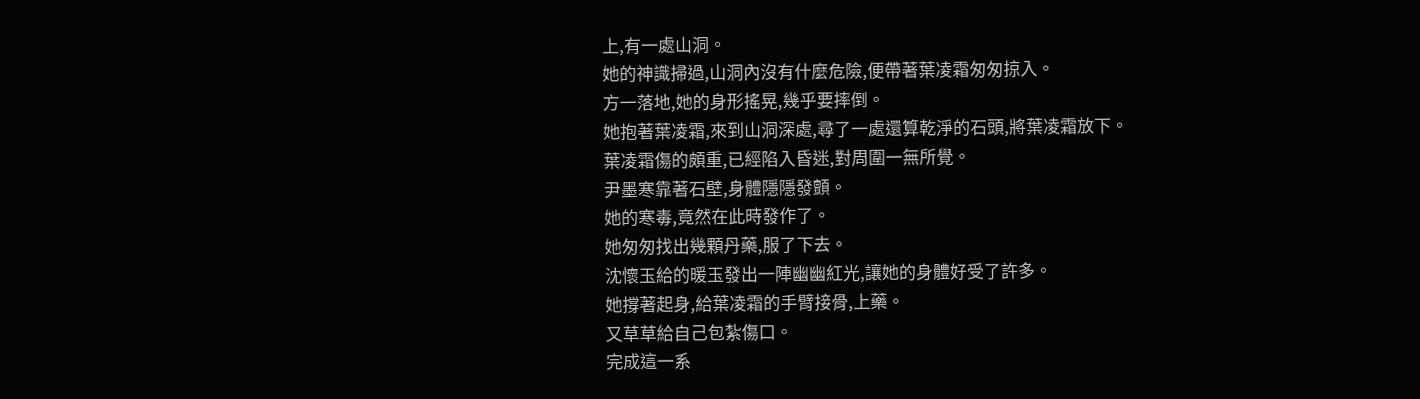上,有一處山洞。
她的神識掃過,山洞內沒有什麼危險,便帶著葉凌霜匆匆掠入。
方一落地,她的身形搖晃,幾乎要摔倒。
她抱著葉凌霜,來到山洞深處,尋了一處還算乾淨的石頭,將葉凌霜放下。
葉凌霜傷的頗重,已經陷入昏迷,對周圍一無所覺。
尹墨寒靠著石壁,身體隱隱發顫。
她的寒毒,竟然在此時發作了。
她匆匆找出幾顆丹藥,服了下去。
沈懷玉給的暖玉發出一陣幽幽紅光,讓她的身體好受了許多。
她撐著起身,給葉凌霜的手臂接骨,上藥。
又草草給自己包紮傷口。
完成這一系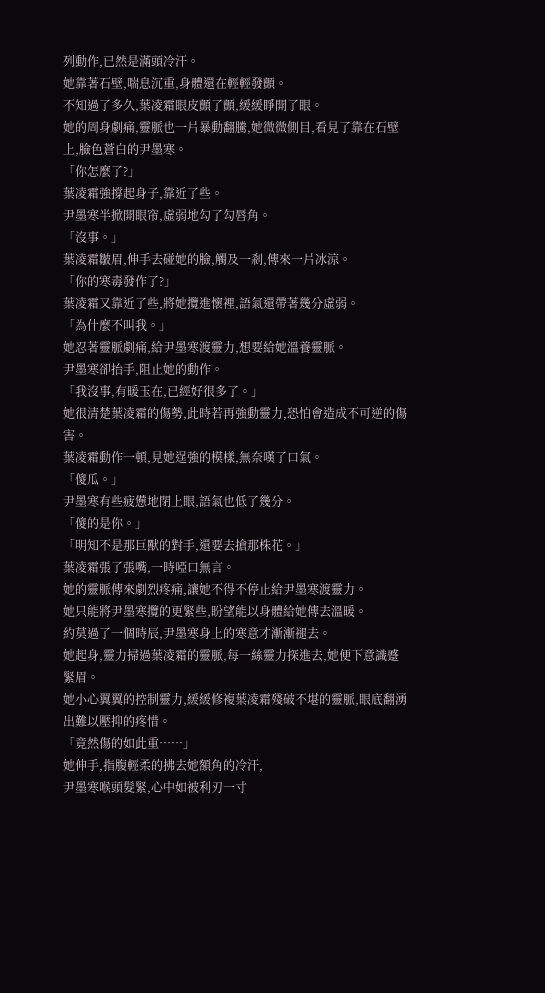列動作,已然是滿頭冷汗。
她靠著石壁,喘息沉重,身體還在輕輕發顫。
不知過了多久,葉凌霜眼皮顫了顫,緩緩睜開了眼。
她的周身劇痛,靈脈也一片暴動翻騰,她微微側目,看見了靠在石壁上,臉色蒼白的尹墨寒。
「你怎麼了?」
葉凌霜強撐起身子,靠近了些。
尹墨寒半掀開眼帘,虛弱地勾了勾唇角。
「沒事。」
葉凌霜皺眉,伸手去碰她的臉,觸及一剎,傳來一片冰涼。
「你的寒毒發作了?」
葉凌霜又靠近了些,將她攬進懷裡,語氣還帶著幾分虛弱。
「為什麼不叫我。」
她忍著靈脈劇痛,給尹墨寒渡靈力,想要給她溫養靈脈。
尹墨寒卻抬手,阻止她的動作。
「我沒事,有暖玉在,已經好很多了。」
她很清楚葉凌霜的傷勢,此時若再強動靈力,恐怕會造成不可逆的傷害。
葉凌霜動作一頓,見她逞強的模樣,無奈嘆了口氣。
「傻瓜。」
尹墨寒有些疲憊地閉上眼,語氣也低了幾分。
「傻的是你。」
「明知不是那巨獸的對手,還要去搶那株花。」
葉凌霜張了張嘴,一時啞口無言。
她的靈脈傳來劇烈疼痛,讓她不得不停止給尹墨寒渡靈力。
她只能將尹墨寒攬的更緊些,盼望能以身體給她傳去溫暖。
約莫過了一個時辰,尹墨寒身上的寒意才漸漸褪去。
她起身,靈力掃過葉凌霜的靈脈,每一絲靈力探進去,她便下意識蹙緊眉。
她小心翼翼的控制靈力,緩緩修複葉凌霜殘破不堪的靈脈,眼底翻湧出難以壓抑的疼惜。
「竟然傷的如此重……」
她伸手,指腹輕柔的拂去她額角的冷汗,
尹墨寒喉頭髮緊,心中如被利刃一寸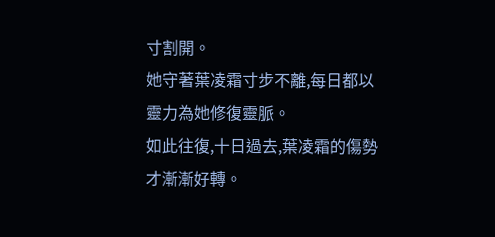寸割開。
她守著葉凌霜寸步不離,每日都以靈力為她修復靈脈。
如此往復,十日過去,葉凌霜的傷勢才漸漸好轉。